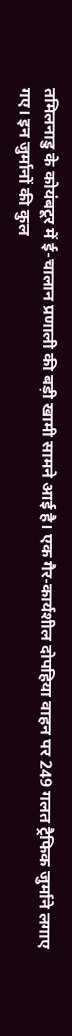तमिलनाडु के कोयंबटूर में ई-चालान प्रणाली की बड़ी खामी सामने आई है। एक गैर-कार्यशील दोपहिया वाहन पर 249 गलत ट्रैफिक जुर्माने लगाए गए। इन जुर्मानों की कुल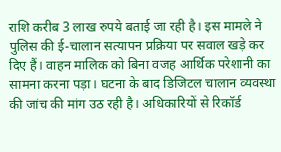राशि करीब 3 लाख रुपये बताई जा रही है। इस मामले ने पुलिस की ई-चालान सत्यापन प्रक्रिया पर सवाल खड़े कर दिए हैं। वाहन मालिक को बिना वजह आर्थिक परेशानी का सामना करना पड़ा। घटना के बाद डिजिटल चालान व्यवस्था की जांच की मांग उठ रही है। अधिकारियों से रिकॉर्ड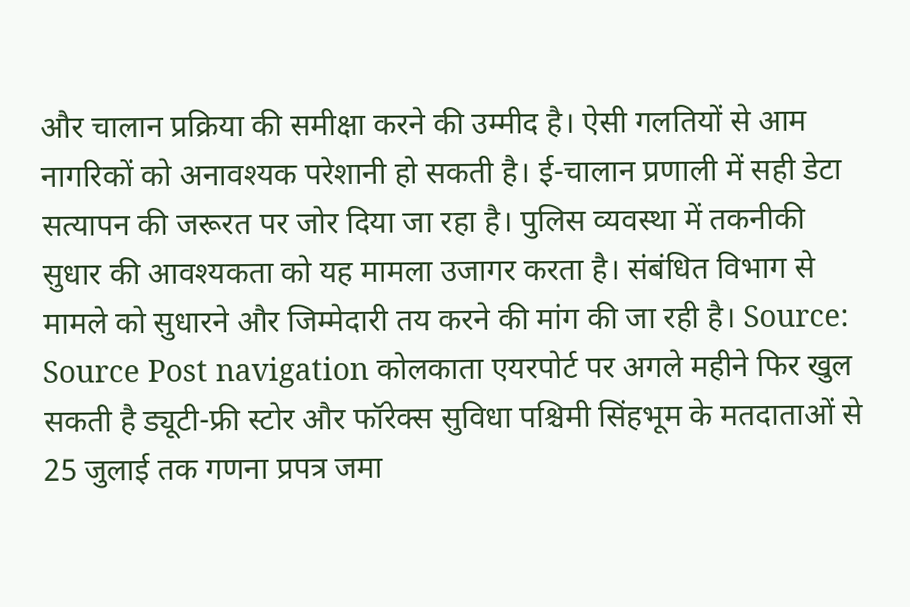और चालान प्रक्रिया की समीक्षा करने की उम्मीद है। ऐसी गलतियों से आम नागरिकों को अनावश्यक परेशानी हो सकती है। ई-चालान प्रणाली में सही डेटा सत्यापन की जरूरत पर जोर दिया जा रहा है। पुलिस व्यवस्था में तकनीकी सुधार की आवश्यकता को यह मामला उजागर करता है। संबंधित विभाग से मामले को सुधारने और जिम्मेदारी तय करने की मांग की जा रही है। Source: Source Post navigation कोलकाता एयरपोर्ट पर अगले महीने फिर खुल सकती है ड्यूटी-फ्री स्टोर और फॉरेक्स सुविधा पश्चिमी सिंहभूम के मतदाताओं से 25 जुलाई तक गणना प्रपत्र जमा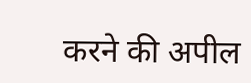करने की अपील